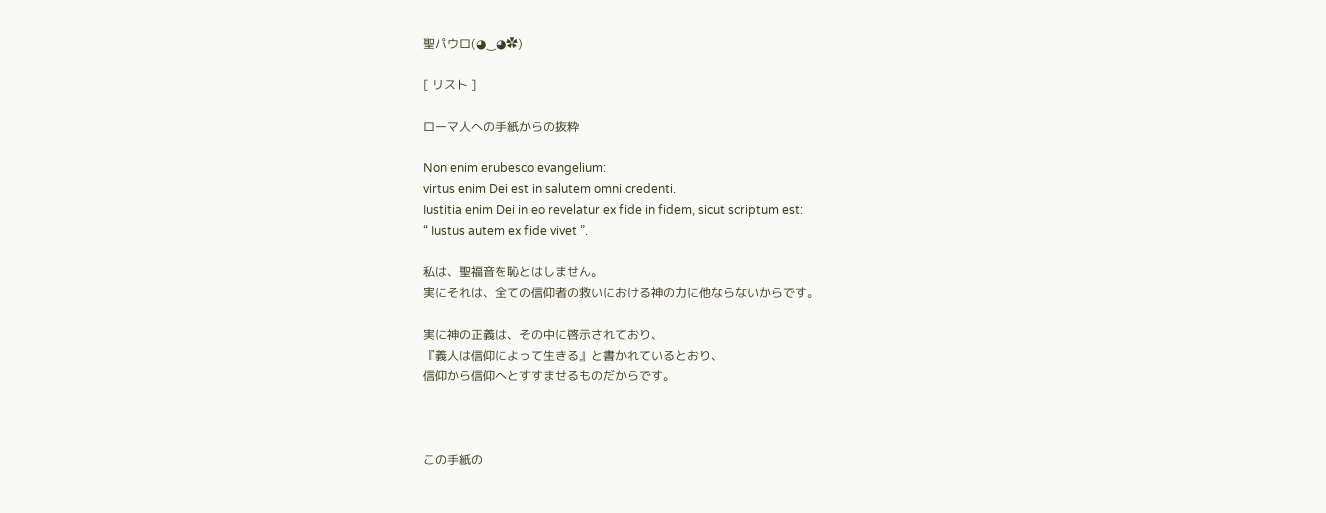聖パウロ(◕‿◕✿)

[ リスト ]

ローマ人への手紙からの抜粋

Non enim erubesco evangelium:
virtus enim Dei est in salutem omni credenti.
Iustitia enim Dei in eo revelatur ex fide in fidem, sicut scriptum est:
“ Iustus autem ex fide vivet ”.

私は、聖福音を恥とはしません。
実にそれは、全ての信仰者の救いにおける神の力に他ならないからです。

実に神の正義は、その中に啓示されており、
『義人は信仰によって生きる』と書かれているとおり、
信仰から信仰へとすすませるものだからです。



この手紙の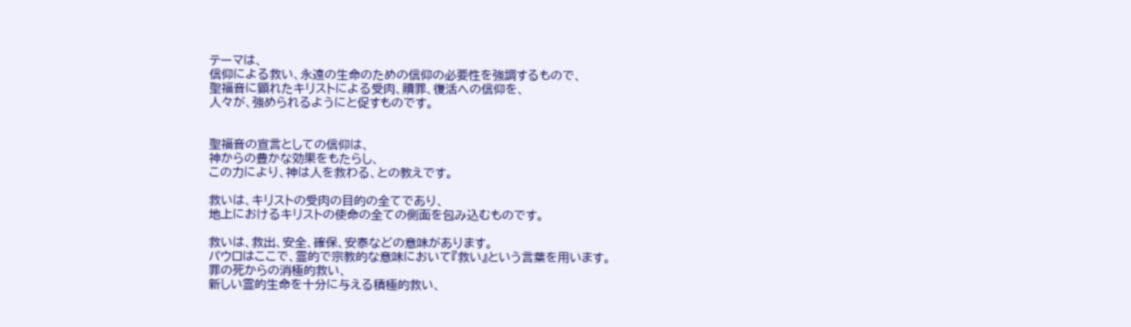テーマは、
信仰による救い、永遠の生命のための信仰の必要性を強調するもので、
聖福音に顕れたキリストによる受肉、贖罪、復活への信仰を、
人々が、強められるようにと促すものです。


聖福音の宣言としての信仰は、
神からの豊かな効果をもたらし、
この力により、神は人を救わる、との教えです。

救いは、キリストの受肉の目的の全てであり、
地上におけるキリストの使命の全ての側面を包み込むものです。

救いは、救出、安全、確保、安泰などの意味があります。
パウロはここで、霊的で宗教的な意味において『救い』という言葉を用います。
罪の死からの消極的救い、
新しい霊的生命を十分に与える積極的救い、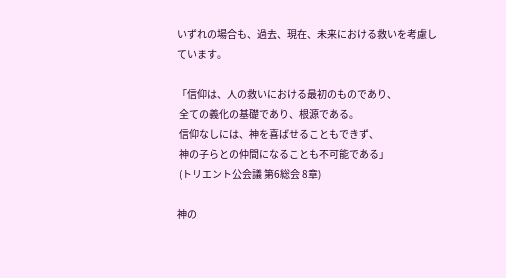いずれの場合も、過去、現在、未来における救いを考慮しています。

「信仰は、人の救いにおける最初のものであり、
 全ての義化の基礎であり、根源である。
 信仰なしには、神を喜ばせることもできず、
 神の子らとの仲間になることも不可能である」
 (トリエント公会議 第6総会 8章)

神の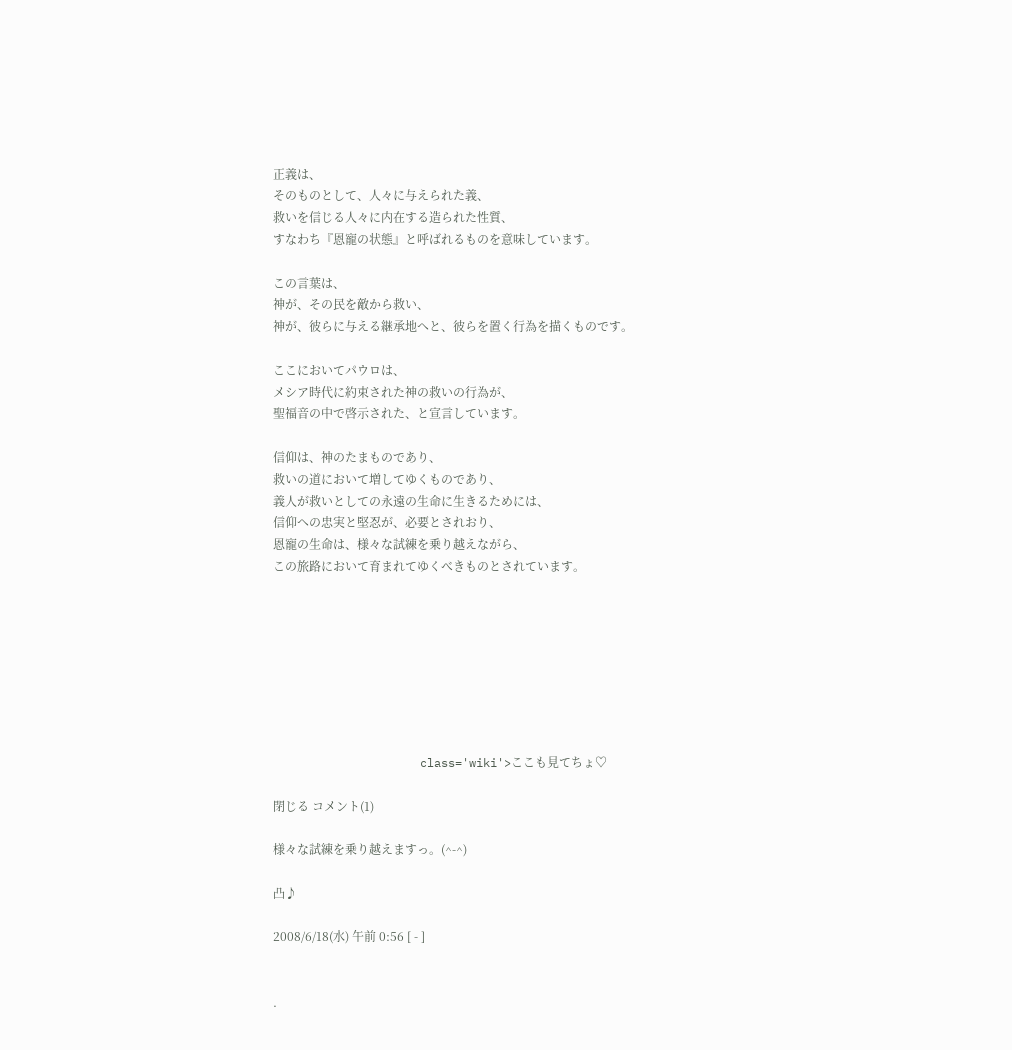正義は、
そのものとして、人々に与えられた義、
救いを信じる人々に内在する造られた性質、
すなわち『恩寵の状態』と呼ばれるものを意味しています。

この言葉は、
神が、その民を敵から救い、
神が、彼らに与える継承地へと、彼らを置く行為を描くものです。

ここにおいてパウロは、
メシア時代に約束された神の救いの行為が、
聖福音の中で啓示された、と宣言しています。

信仰は、神のたまものであり、
救いの道において増してゆくものであり、
義人が救いとしての永遠の生命に生きるためには、
信仰への忠実と堅忍が、必要とされおり、
恩寵の生命は、様々な試練を乗り越えながら、
この旅路において育まれてゆくべきものとされています。








                     class='wiki'>ここも見てちょ♡

閉じる コメント(1)

様々な試練を乗り越えますっ。(^-^)

凸♪

2008/6/18(水) 午前 0:56 [ - ]


.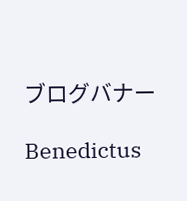ブログバナー

Benedictus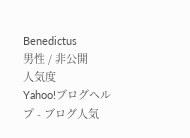Benedictus
男性 / 非公開
人気度
Yahoo!ブログヘルプ - ブログ人気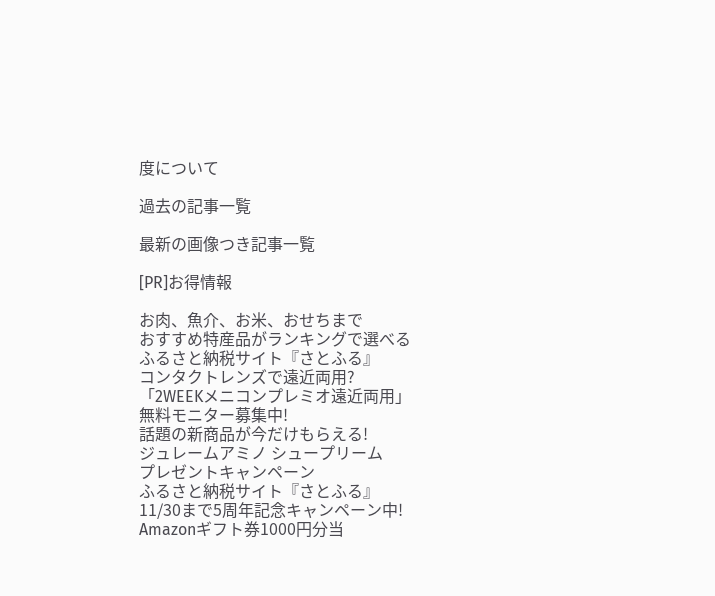度について

過去の記事一覧

最新の画像つき記事一覧

[PR]お得情報

お肉、魚介、お米、おせちまで
おすすめ特産品がランキングで選べる
ふるさと納税サイト『さとふる』
コンタクトレンズで遠近両用?
「2WEEKメニコンプレミオ遠近両用」
無料モニター募集中!
話題の新商品が今だけもらえる!
ジュレームアミノ シュープリーム
プレゼントキャンペーン
ふるさと納税サイト『さとふる』
11/30まで5周年記念キャンペーン中!
Amazonギフト券1000円分当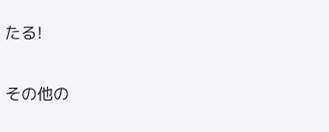たる!

その他の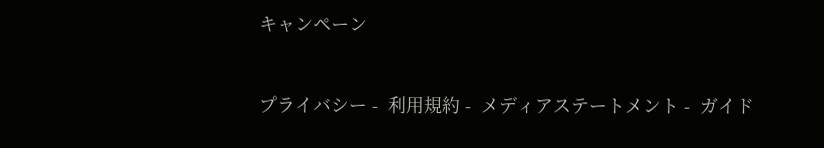キャンペーン


プライバシー -  利用規約 -  メディアステートメント -  ガイド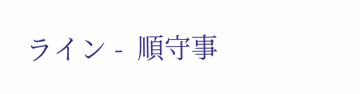ライン -  順守事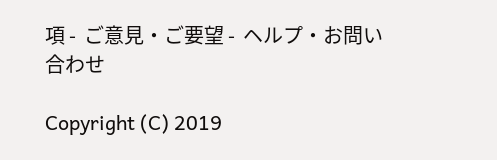項 -  ご意見・ご要望 -  ヘルプ・お問い合わせ

Copyright (C) 2019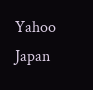Yahoo Japan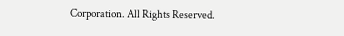Corporation. All Rights Reserved.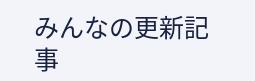みんなの更新記事